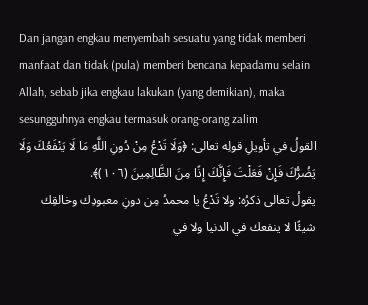Dan jangan engkau menyembah sesuatu yang tidak memberi manfaat dan tidak (pula) memberi bencana kepadamu selain Allah, sebab jika engkau lakukan (yang demikian), maka sesungguhnya engkau termasuk orang-orang zalim
القولُ في تأويلِ قولِه تعالى: ﴿وَلَا تَدْعُ مِنْ دُونِ اللَّهِ مَا لَا يَنْفَعُكَ وَلَا يَضُرُّكَ فَإِنْ فَعَلْتَ فَإِنَّكَ إِذًا مِنَ الظَّالِمِينَ (١٠٦)﴾.
يقولُ تعالى ذكرُه: ولا تَدْعُ يا محمدُ مِن دونِ معبودِك وخالقِك شيئًا لا ينفعك في الدنيا ولا في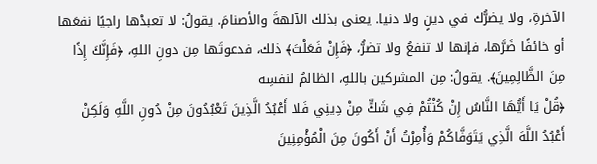الآخرةِ، ولا يضرُّك في دينٍ ولا دنيا. يعنى بذلك الآلهةَ والأصنامَ. يقولُ: لا تعبدْها راجيًا نفعَها أو خائفًا ضَرَّها، فإنها لا تنفعُ ولا تضرُّ، ﴿فَإِنْ فَعَلْتَ﴾ ذلك، فدعوتَها مِن دونِ اللهِ، ﴿فَإِنَّكَ إِذًا مِنَ الظَّالِمِينَ﴾. يقولُ: مِن المشركين باللهِ، الظالمُ لنفسِه
﴿قُلْ يَا أَيُّهَا النَّاسُ إِنْ كُنْتُمْ فِي شَكٍّ مِنْ دِينِي فَلا أَعْبُدُ الَّذِينَ تَعْبُدُونَ مِنْ دُونِ اللَّهِ وَلَكِنْ أَعْبُدُ اللَّهَ الَّذِي يَتَوَفَّاكُمْ وَأُمِرْتُ أَنْ أَكُونَ مِنَ الْمُؤْمِنِينَ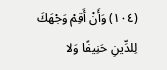(١٠٤) وَأَنْ أَقِمْ وَجْهَكَ لِلدِّينِ حَنِيفًا وَلا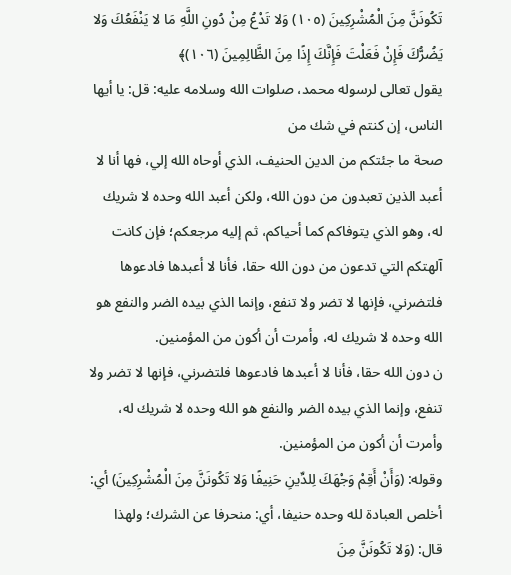تَكُونَنَّ مِنَ الْمُشْرِكِينَ (١٠٥) وَلا تَدْعُ مِنْ دُونِ اللَّهِ مَا لا يَنْفَعُكَ وَلا يَضُرُّكَ فَإِنْ فَعَلْتَ فَإِنَّكَ إِذًا مِنَ الظَّالِمِينَ (١٠٦)﴾
يقول تعالى لرسوله محمد، صلوات الله وسلامه عليه: قل: يا أيها الناس، إن كنتم في شك من
صحة ما جئتكم من الدين الحنيف، الذي أوحاه الله إلي، فها أنا لا أعبد الذين تعبدون من دون الله، ولكن أعبد الله وحده لا شريك له، وهو الذي يتوفاكم كما أحياكم، ثم إليه مرجعكم؛ فإن كانت آلهتكم التي تدعون من دون الله حقا، فأنا لا أعبدها فادعوها فلتضرني، فإنها لا تضر ولا تنفع، وإنما الذي بيده الضر والنفع هو الله وحده لا شريك له، وأمرت أن أكون من المؤمنين.
ن دون الله حقا، فأنا لا أعبدها فادعوها فلتضرني، فإنها لا تضر ولا تنفع، وإنما الذي بيده الضر والنفع هو الله وحده لا شريك له، وأمرت أن أكون من المؤمنين.
وقوله: (وَأَنْ أَقِمْ وَجْهَكَ لِلدِّينِ حَنِيفًا وَلا تَكُونَنَّ مِنَ الْمُشْرِكِينَ) أي: أخلص العبادة لله وحده حنيفا، أي: منحرفا عن الشرك؛ ولهذا قال: (وَلا تَكُونَنَّ مِنَ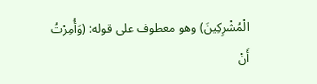الْمُشْرِكِينَ) وهو معطوف على قوله: (وَأُمِرْتُ أَنْ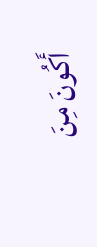أَكُونَ مِنَ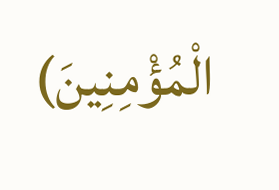الْمُؤْمِنِينَ)